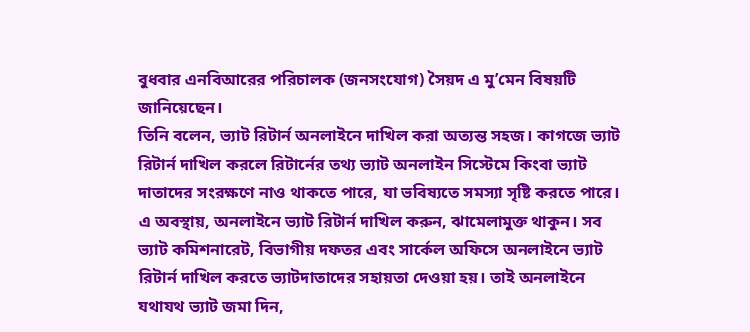বুধবার এনবিআরের পরিচালক (জনসংযোগ) সৈয়দ এ মু’মেন বিষয়টি জানিয়েছেন।
তিনি বলেন, ভ্যাট রিটার্ন অনলাইনে দাখিল করা অত্যন্ত সহজ। কাগজে ভ্যাট রিটার্ন দাখিল করলে রিটার্নের তথ্য ভ্যাট অনলাইন সিস্টেমে কিংবা ভ্যাট দাতাদের সংরক্ষণে নাও থাকতে পারে, যা ভবিষ্যতে সমস্যা সৃষ্টি করতে পারে। এ অবস্থায়, অনলাইনে ভ্যাট রিটার্ন দাখিল করুন, ঝামেলামুক্ত থাকুন। সব ভ্যাট কমিশনারেট, বিভাগীয় দফতর এবং সার্কেল অফিসে অনলাইনে ভ্যাট রিটার্ন দাখিল করতে ভ্যাটদাতাদের সহায়তা দেওয়া হয়। তাই অনলাইনে যথাযথ ভ্যাট জমা দিন,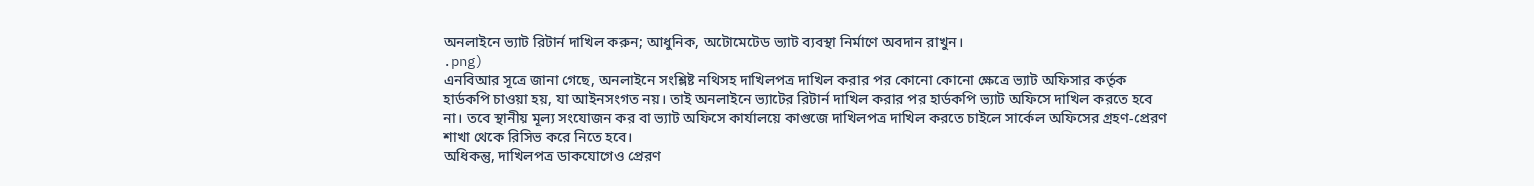অনলাইনে ভ্যাট রিটার্ন দাখিল করুন; আধুনিক, অটোমেটেড ভ্যাট ব্যবস্থা নির্মাণে অবদান রাখুন।
.png)
এনবিআর সূত্রে জানা গেছে, অনলাইনে সংশ্লিষ্ট নথিসহ দাখিলপত্র দাখিল করার পর কোনো কোনো ক্ষেত্রে ভ্যাট অফিসার কর্তৃক হার্ডকপি চাওয়া হয়, যা আইনসংগত নয়। তাই অনলাইনে ভ্যাটের রিটার্ন দাখিল করার পর হার্ডকপি ভ্যাট অফিসে দাখিল করতে হবে না। তবে স্থানীয় মূল্য সংযোজন কর বা ভ্যাট অফিসে কার্যালয়ে কাগুজে দাখিলপত্র দাখিল করতে চাইলে সার্কেল অফিসের গ্রহণ-প্রেরণ শাখা থেকে রিসিভ করে নিতে হবে।
অধিকন্তু, দাখিলপত্র ডাকযোগেও প্রেরণ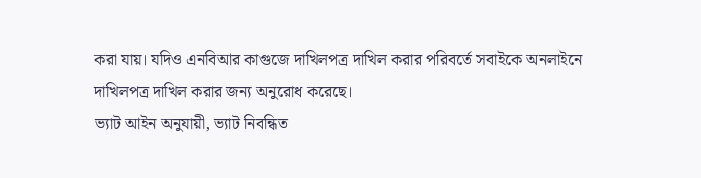করা যায়। যদিও এনবিআর কাগুজে দাখিলপত্র দাখিল করার পরিবর্তে সবাইকে অনলাইনে দাখিলপত্র দাখিল করার জন্য অনুরোধ করেছে।
ভ্যাট আইন অনুযায়ী, ভ্যাট নিবন্ধিত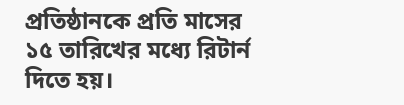প্রতিষ্ঠানকে প্রতি মাসের ১৫ তারিখের মধ্যে রিটার্ন দিতে হয়।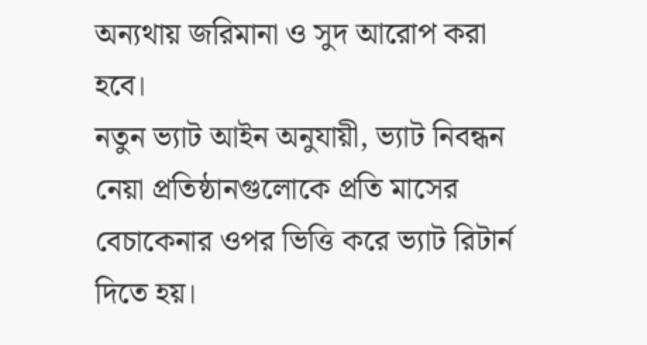অন্যথায় জরিমানা ও সুদ আরোপ করা হবে।
নতুন ভ্যাট আইন অনুযায়ী, ভ্যাট নিবন্ধন নেয়া প্রতিষ্ঠানগুলোকে প্রতি মাসের বেচাকেনার ওপর ভিত্তি করে ভ্যাট রিটার্ন দিতে হয়।